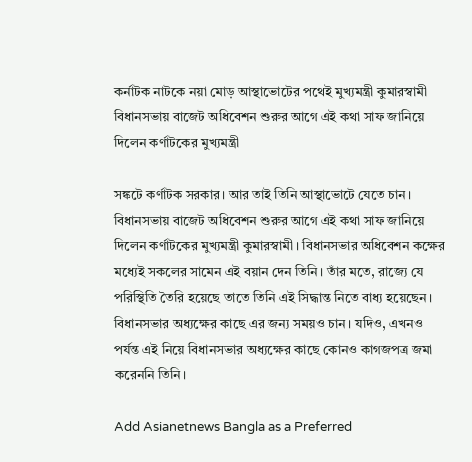কর্নাটক নাটকে নয়া মোড় আস্থাভোটের পথেই মুখ্যমন্ত্রী কুমারস্বামী বিধানসভায় বাজেট অধিবেশন শুরুর আগে এই কথা সাফ জানিয়ে দিলেন কর্ণাটকের মুখ্যমন্ত্রী

সঙ্কটে কর্ণাটক সরকার। আর তাই তিনি আস্থাভোটে যেতে চান। বিধানসভায় বাজেট অধিবেশন শুরুর আগে এই কথা সাফ জানিয়ে দিলেন কর্ণাটকের মুখ্যমন্ত্রী কুমারস্বামী। বিধানসভার অধিবেশন কক্ষের মধ্যেই সকলের সামেন এই বয়ান দেন তিনি। তাঁর মতে, রাজ্যে যে পরিস্থিতি তৈরি হয়েছে তাতে তিনি এই সিদ্ধান্ত নিতে বাধ্য হয়েছেন। বিধানসভার অধ্যক্ষের কাছে এর জন্য সময়ও চান। যদিও, এখনও পর্যন্ত এই নিয়ে বিধানসভার অধ্যক্ষের কাছে কোনও কাগজপত্র জমা করেননি তিনি।

Add Asianetnews Bangla as a Preferred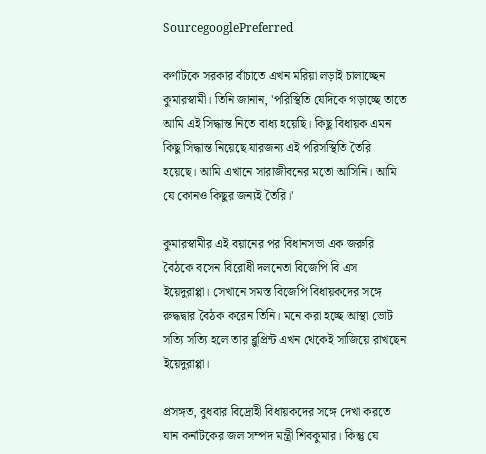SourcegooglePreferred

কর্ণাটকে সরকার বাঁচাতে এখন মরিয়া লড়াই চালাচ্ছেন কুমারস্বামী। তিনি জানান, 'পরিস্থিতি যেদিকে গড়াচ্ছে তাতে আমি এই সিদ্ধান্ত নিতে বাধ্য হয়েছি। কিছু বিধায়ক এমন কিছু সিদ্ধান্ত নিয়েছে যারজন্য এই পরিসস্থিতি তৈরি হয়েছে। আমি এখানে সারাজীবনের মতো আসিনি। আমি যে কোনও কিছুর জন্যই তৈরি।'

কুমারস্বামীর এই বয়ানের পর বিধানসভা এক জরুরি বৈঠকে বসেন বিরোধী দলনেতা বিজেপি বি এস ইয়েদুরাপ্পা। সেখানে সমস্ত বিজেপি বিধায়কদের সঙ্গে রুদ্ধদ্বার বৈঠক করেন তিনি। মনে করা হচ্ছে আস্থা ভোট সত্যি সত্যি হলে তার ব্লুপ্রিন্ট এখন থেকেই সাজিয়ে রাখছেন ইয়েদুরাপ্পা।

প্রসঙ্গত, বুধবার বিদ্রোহী বিধায়কদের সঙ্গে দেখা করতে যান কর্নাটকের জল সম্পদ মন্ত্রী শিবকুমার। কিন্তু যে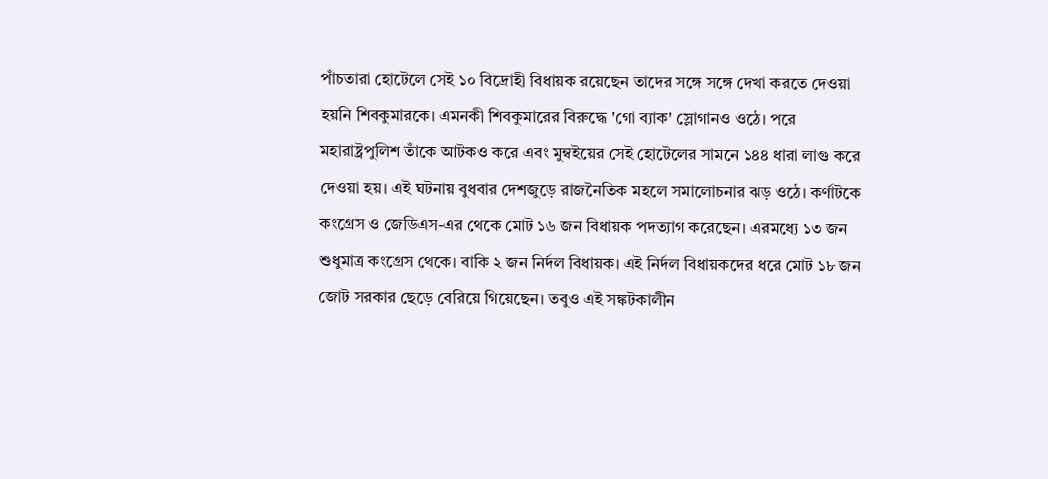পাঁচতারা হোটেলে সেই ১০ বিদ্রোহী বিধায়ক রয়েছেন তাদের সঙ্গে সঙ্গে দেখা করতে দেওয়া হয়নি শিবকুমারকে। এমনকী শিবকুমারের বিরুদ্ধে 'গো ব্যাক' স্লোগানও ওঠে। পরে মহারাষ্ট্রপুলিশ তাঁকে আটকও করে এবং মুম্বইয়ের সেই হোটেলের সামনে ১৪৪ ধারা লাগু করে দেওয়া হয়। এই ঘটনায় বুধবার দেশজুড়ে রাজনৈতিক মহলে সমালোচনার ঝড় ওঠে। কর্ণাটকে কংগ্রেস ও জেডিএস-এর থেকে মোট ১৬ জন বিধায়ক পদত্যাগ করেছেন। এরমধ্যে ১৩ জন শুধুমাত্র কংগ্রেস থেকে। বাকি ২ জন নির্দল বিধায়ক। এই নির্দল বিধায়কদের ধরে মোট ১৮ জন জোট সরকার ছেড়ে বেরিয়ে গিয়েছেন। তবুও এই সঙ্কটকালীন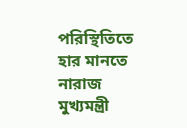পরিস্থিতিতে হার মানতে নারাজ মুখ্যমন্ত্রী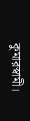কুমারস্বামী।